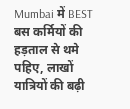Mumbai में BEST बस कर्मियों की हड़ताल से थमे पहिए, लाखों यात्रियों की बढ़ी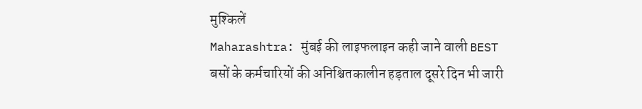मुश्किलें
Maharashtra: मुंबई की लाइफलाइन कही जाने वाली BEST बसों के कर्मचारियों की अनिश्चितकालीन हड़ताल दूसरे दिन भी जारी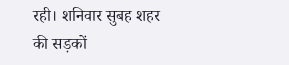रही। शनिवार सुबह शहर की सड़कों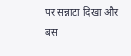पर सन्नाटा दिखा और बस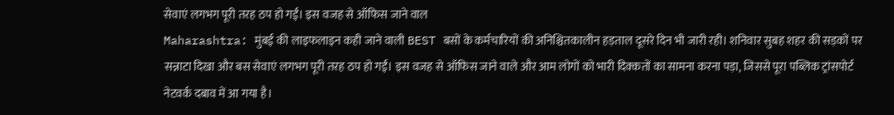सेवाएं लगभग पूरी तरह ठप हो गईं। इस वजह से ऑफिस जाने वाल
Maharashtra: मुंबई की लाइफलाइन कही जाने वाली BEST बसों के कर्मचारियों की अनिश्चितकालीन हड़ताल दूसरे दिन भी जारी रही। शनिवार सुबह शहर की सड़कों पर सन्नाटा दिखा और बस सेवाएं लगभग पूरी तरह ठप हो गईं। इस वजह से ऑफिस जाने वाले और आम लोगों को भारी दिक्कतों का सामना करना पड़ा, जिससे पूरा पब्लिक ट्रांसपोर्ट नेटवर्क दबाव में आ गया है।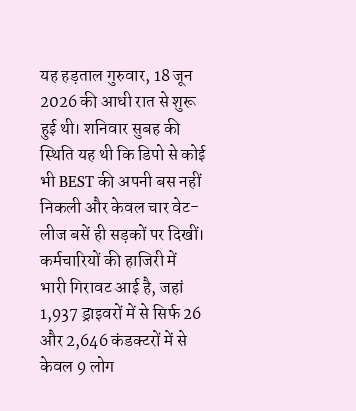यह हड़ताल गुरुवार, 18 जून 2026 की आधी रात से शुरू हुई थी। शनिवार सुबह की स्थिति यह थी कि डिपो से कोई भी BEST की अपनी बस नहीं निकली और केवल चार वेट-लीज बसें ही सड़कों पर दिखीं। कर्मचारियों की हाजिरी में भारी गिरावट आई है, जहां 1,937 ड्राइवरों में से सिर्फ 26 और 2,646 कंडक्टरों में से केवल 9 लोग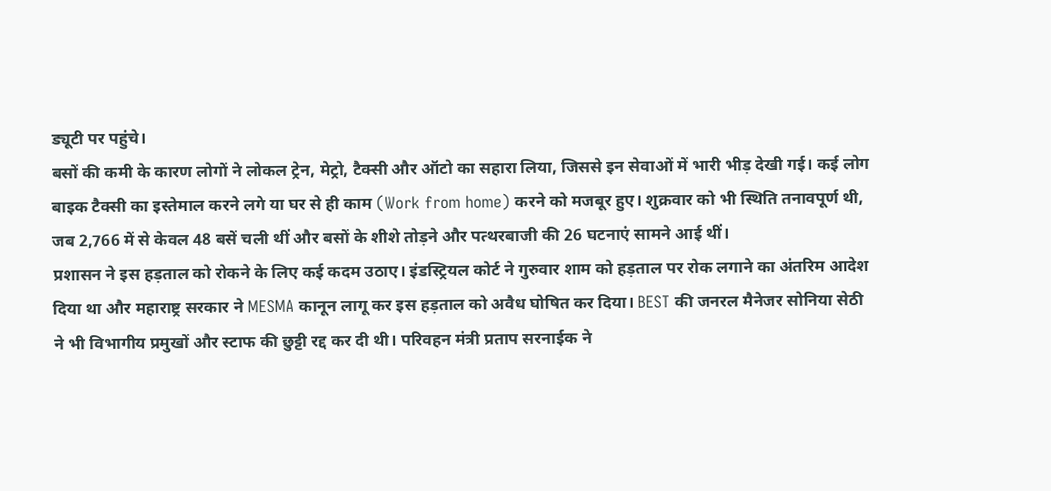ड्यूटी पर पहुंचे।
बसों की कमी के कारण लोगों ने लोकल ट्रेन, मेट्रो, टैक्सी और ऑटो का सहारा लिया, जिससे इन सेवाओं में भारी भीड़ देखी गई। कई लोग बाइक टैक्सी का इस्तेमाल करने लगे या घर से ही काम (Work from home) करने को मजबूर हुए। शुक्रवार को भी स्थिति तनावपूर्ण थी, जब 2,766 में से केवल 48 बसें चली थीं और बसों के शीशे तोड़ने और पत्थरबाजी की 26 घटनाएं सामने आई थीं।
प्रशासन ने इस हड़ताल को रोकने के लिए कई कदम उठाए। इंडस्ट्रियल कोर्ट ने गुरुवार शाम को हड़ताल पर रोक लगाने का अंतरिम आदेश दिया था और महाराष्ट्र सरकार ने MESMA कानून लागू कर इस हड़ताल को अवैध घोषित कर दिया। BEST की जनरल मैनेजर सोनिया सेठी ने भी विभागीय प्रमुखों और स्टाफ की छुट्टी रद्द कर दी थी। परिवहन मंत्री प्रताप सरनाईक ने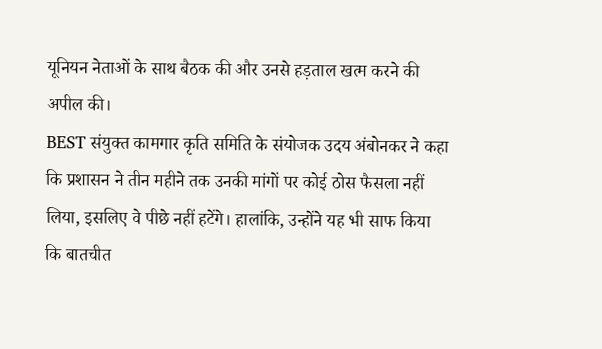यूनियन नेताओं के साथ बैठक की और उनसे हड़ताल खत्म करने की अपील की।
BEST संयुक्त कामगार कृति समिति के संयोजक उदय अंबोनकर ने कहा कि प्रशासन ने तीन महीने तक उनकी मांगों पर कोई ठोस फैसला नहीं लिया, इसलिए वे पीछे नहीं हटेंगे। हालांकि, उन्होंने यह भी साफ किया कि बातचीत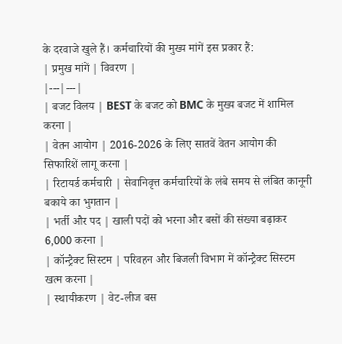के दरवाजे खुले हैं। कर्मचारियों की मुख्य मांगें इस प्रकार हैं:
| प्रमुख मांगें | विवरण |
|---|---|
| बजट विलय | BEST के बजट को BMC के मुख्य बजट में शामिल करना |
| वेतन आयोग | 2016-2026 के लिए सातवें वेतन आयोग की सिफारिशें लागू करना |
| रिटायर्ड कर्मचारी | सेवानिवृत्त कर्मचारियों के लंबे समय से लंबित कानूनी बकाये का भुगतान |
| भर्ती और पद | खाली पदों को भरना और बसों की संख्या बढ़ाकर 6,000 करना |
| कॉन्ट्रैक्ट सिस्टम | परिवहन और बिजली विभाग में कॉन्ट्रैक्ट सिस्टम खत्म करना |
| स्थायीकरण | वेट-लीज बस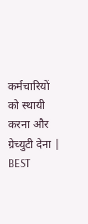कर्मचारियों को स्थायी करना और ग्रेच्युटी देना |
BEST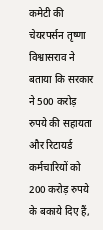कमेटी की चेयरपर्सन तृष्णा विश्वासराव ने बताया कि सरकार ने 500 करोड़ रुपये की सहायता और रिटायर्ड कर्मचारियों को 200 करोड़ रुपये के बकाये दिए हैं,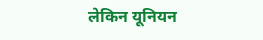लेकिन यूनियन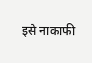इसे नाकाफी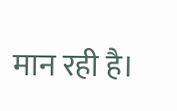मान रही है।